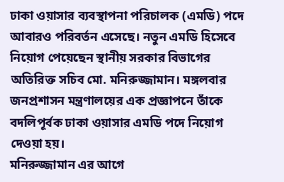ঢাকা ওয়াসার ব্যবস্থাপনা পরিচালক (এমডি) পদে আবারও পরিবর্তন এসেছে। নতুন এমডি হিসেবে নিয়োগ পেয়েছেন স্থানীয় সরকার বিভাগের অতিরিক্ত সচিব মো. মনিরুজ্জামান। মঙ্গলবার জনপ্রশাসন মন্ত্রণালয়ের এক প্রজ্ঞাপনে তাঁকে বদলিপূর্বক ঢাকা ওয়াসার এমডি পদে নিয়োগ দেওয়া হয়।
মনিরুজ্জামান এর আগে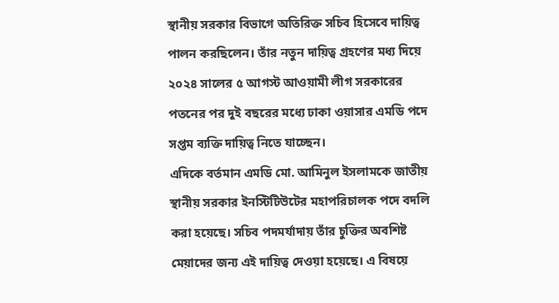স্থানীয় সরকার বিভাগে অতিরিক্ত সচিব হিসেবে দায়িত্ব পালন করছিলেন। তাঁর নতুন দায়িত্ব গ্রহণের মধ্য দিয়ে ২০২৪ সালের ৫ আগস্ট আওয়ামী লীগ সরকারের পতনের পর দুই বছরের মধ্যে ঢাকা ওয়াসার এমডি পদে সপ্তম ব্যক্তি দায়িত্ব নিতে যাচ্ছেন।
এদিকে বর্তমান এমডি মো. আমিনুল ইসলামকে জাতীয় স্থানীয় সরকার ইনস্টিটিউটের মহাপরিচালক পদে বদলি করা হয়েছে। সচিব পদমর্যাদায় তাঁর চুক্তির অবশিষ্ট মেয়াদের জন্য এই দায়িত্ব দেওয়া হয়েছে। এ বিষয়ে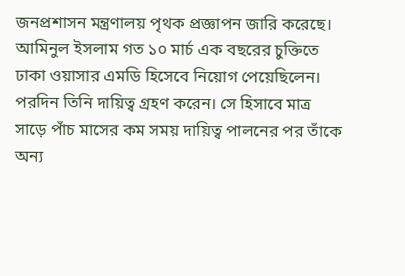জনপ্রশাসন মন্ত্রণালয় পৃথক প্রজ্ঞাপন জারি করেছে।
আমিনুল ইসলাম গত ১০ মার্চ এক বছরের চুক্তিতে ঢাকা ওয়াসার এমডি হিসেবে নিয়োগ পেয়েছিলেন। পরদিন তিনি দায়িত্ব গ্রহণ করেন। সে হিসাবে মাত্র সাড়ে পাঁচ মাসের কম সময় দায়িত্ব পালনের পর তাঁকে অন্য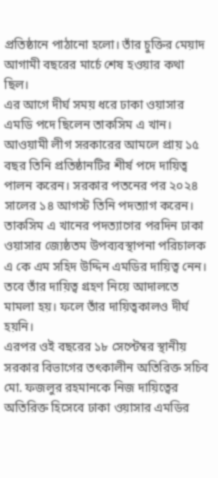প্রতিষ্ঠানে পাঠানো হলো। তাঁর চুক্তির মেয়াদ আগামী বছরের মার্চে শেষ হওয়ার কথা ছিল।
এর আগে দীর্ঘ সময় ধরে ঢাকা ওয়াসার এমডি পদে ছিলেন তাকসিম এ খান। আওয়ামী লীগ সরকারের আমলে প্রায় ১৫ বছর তিনি প্রতিষ্ঠানটির শীর্ষ পদে দায়িত্ব পালন করেন। সরকার পতনের পর ২০২৪ সালের ১৪ আগস্ট তিনি পদত্যাগ করেন।
তাকসিম এ খানের পদত্যাগের পরদিন ঢাকা ওয়াসার জ্যেষ্ঠতম উপব্যবস্থাপনা পরিচালক এ কে এম সহিদ উদ্দিন এমডির দায়িত্ব নেন। তবে তাঁর দায়িত্ব গ্রহণ নিয়ে আদালতে মামলা হয়। ফলে তাঁর দায়িত্বকালও দীর্ঘ হয়নি।
এরপর ওই বছরের ১৮ সেপ্টেম্বর স্থানীয় সরকার বিভাগের তৎকালীন অতিরিক্ত সচিব মো. ফজলুর রহমানকে নিজ দায়িত্বের অতিরিক্ত হিসেবে ঢাকা ওয়াসার এমডির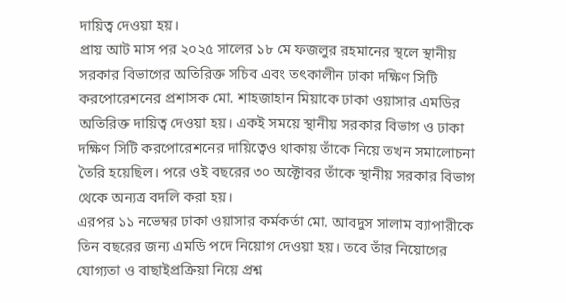দায়িত্ব দেওয়া হয়।
প্রায় আট মাস পর ২০২৫ সালের ১৮ মে ফজলুর রহমানের স্থলে স্থানীয় সরকার বিভাগের অতিরিক্ত সচিব এবং তৎকালীন ঢাকা দক্ষিণ সিটি করপোরেশনের প্রশাসক মো. শাহজাহান মিয়াকে ঢাকা ওয়াসার এমডির অতিরিক্ত দায়িত্ব দেওয়া হয়। একই সময়ে স্থানীয় সরকার বিভাগ ও ঢাকা দক্ষিণ সিটি করপোরেশনের দায়িত্বেও থাকায় তাঁকে নিয়ে তখন সমালোচনা তৈরি হয়েছিল। পরে ওই বছরের ৩০ অক্টোবর তাঁকে স্থানীয় সরকার বিভাগ থেকে অন্যত্র বদলি করা হয়।
এরপর ১১ নভেম্বর ঢাকা ওয়াসার কর্মকর্তা মো. আবদুস সালাম ব্যাপারীকে তিন বছরের জন্য এমডি পদে নিয়োগ দেওয়া হয়। তবে তাঁর নিয়োগের যোগ্যতা ও বাছাইপ্রক্রিয়া নিয়ে প্রশ্ন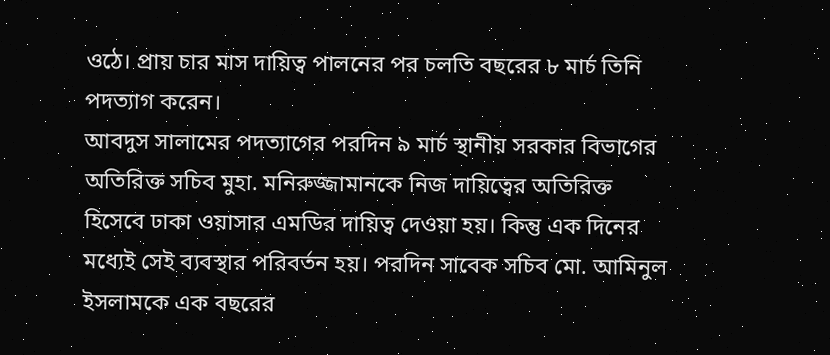ওঠে। প্রায় চার মাস দায়িত্ব পালনের পর চলতি বছরের ৮ মার্চ তিনি পদত্যাগ করেন।
আবদুস সালামের পদত্যাগের পরদিন ৯ মার্চ স্থানীয় সরকার বিভাগের অতিরিক্ত সচিব মুহা. মনিরুজ্জামানকে নিজ দায়িত্বের অতিরিক্ত হিসেবে ঢাকা ওয়াসার এমডির দায়িত্ব দেওয়া হয়। কিন্তু এক দিনের মধ্যেই সেই ব্যবস্থার পরিবর্তন হয়। পরদিন সাবেক সচিব মো. আমিনুল ইসলামকে এক বছরের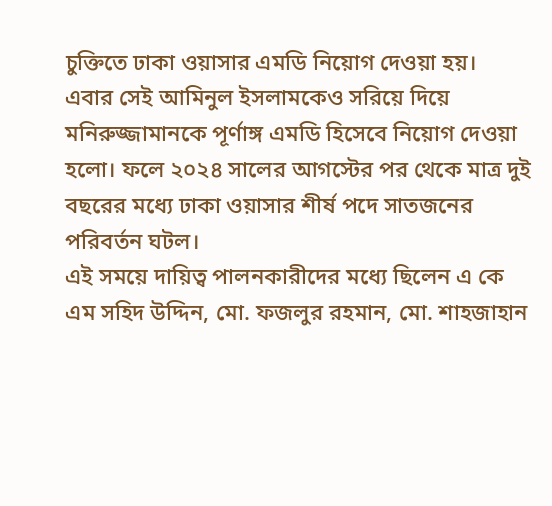চুক্তিতে ঢাকা ওয়াসার এমডি নিয়োগ দেওয়া হয়।
এবার সেই আমিনুল ইসলামকেও সরিয়ে দিয়ে মনিরুজ্জামানকে পূর্ণাঙ্গ এমডি হিসেবে নিয়োগ দেওয়া হলো। ফলে ২০২৪ সালের আগস্টের পর থেকে মাত্র দুই বছরের মধ্যে ঢাকা ওয়াসার শীর্ষ পদে সাতজনের পরিবর্তন ঘটল।
এই সময়ে দায়িত্ব পালনকারীদের মধ্যে ছিলেন এ কে এম সহিদ উদ্দিন, মো. ফজলুর রহমান, মো. শাহজাহান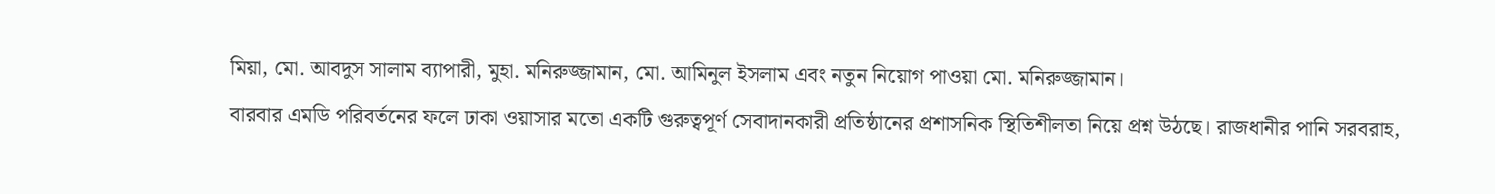মিয়া, মো. আবদুস সালাম ব্যাপারী, মুহা. মনিরুজ্জামান, মো. আমিনুল ইসলাম এবং নতুন নিয়োগ পাওয়া মো. মনিরুজ্জামান।
বারবার এমডি পরিবর্তনের ফলে ঢাকা ওয়াসার মতো একটি গুরুত্বপূর্ণ সেবাদানকারী প্রতিষ্ঠানের প্রশাসনিক স্থিতিশীলতা নিয়ে প্রশ্ন উঠছে। রাজধানীর পানি সরবরাহ,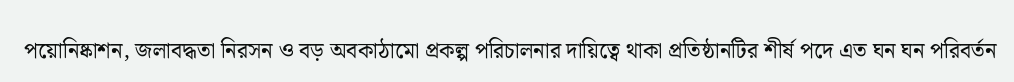পয়োনিষ্কাশন, জলাবদ্ধতা নিরসন ও বড় অবকাঠামো প্রকল্প পরিচালনার দায়িত্বে থাকা প্রতিষ্ঠানটির শীর্ষ পদে এত ঘন ঘন পরিবর্তন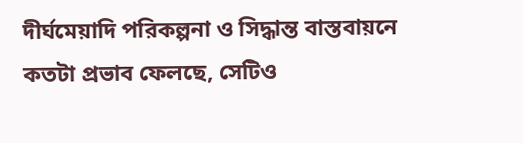দীর্ঘমেয়াদি পরিকল্পনা ও সিদ্ধান্ত বাস্তবায়নে কতটা প্রভাব ফেলছে, সেটিও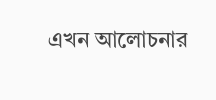এখন আলোচনার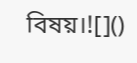বিষয়।![]()